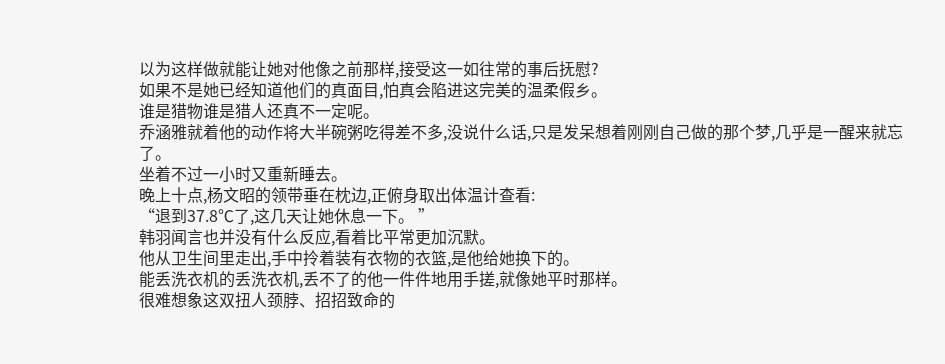以为这样做就能让她对他像之前那样,接受这一如往常的事后抚慰?
如果不是她已经知道他们的真面目,怕真会陷进这完美的温柔假乡。
谁是猎物谁是猎人还真不一定呢。
乔涵雅就着他的动作将大半碗粥吃得差不多,没说什么话,只是发呆想着刚刚自己做的那个梦,几乎是一醒来就忘了。
坐着不过一小时又重新睡去。
晚上十点,杨文昭的领带垂在枕边,正俯身取出体温计查看:
“退到37.8℃了,这几天让她休息一下。 ”
韩羽闻言也并没有什么反应,看着比平常更加沉默。
他从卫生间里走出,手中拎着装有衣物的衣篮,是他给她换下的。
能丢洗衣机的丢洗衣机,丢不了的他一件件地用手搓,就像她平时那样。
很难想象这双扭人颈脖、招招致命的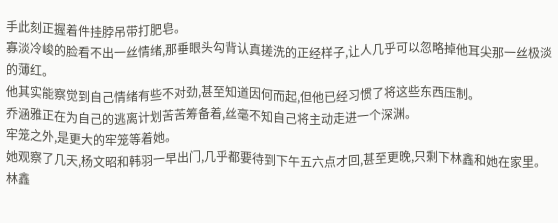手此刻正握着件挂脖吊带打肥皂。
寡淡冷峻的脸看不出一丝情绪,那垂眼头勾背认真搓洗的正经样子,让人几乎可以忽略掉他耳尖那一丝极淡的薄红。
他其实能察觉到自己情绪有些不对劲,甚至知道因何而起,但他已经习惯了将这些东西压制。
乔涵雅正在为自己的逃离计划苦苦筹备着,丝毫不知自己将主动走进一个深渊。
牢笼之外,是更大的牢笼等着她。
她观察了几天,杨文昭和韩羽一早出门,几乎都要待到下午五六点才回,甚至更晚,只剩下林鑫和她在家里。
林鑫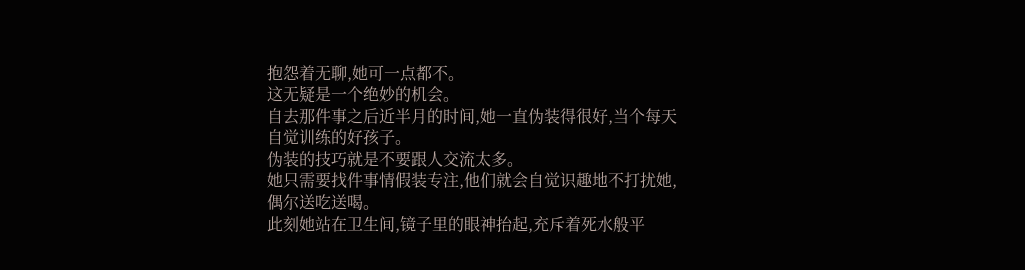抱怨着无聊,她可一点都不。
这无疑是一个绝妙的机会。
自去那件事之后近半月的时间,她一直伪装得很好,当个每天自觉训练的好孩子。
伪装的技巧就是不要跟人交流太多。
她只需要找件事情假装专注,他们就会自觉识趣地不打扰她,偶尔送吃送喝。
此刻她站在卫生间,镜子里的眼神抬起,充斥着死水般平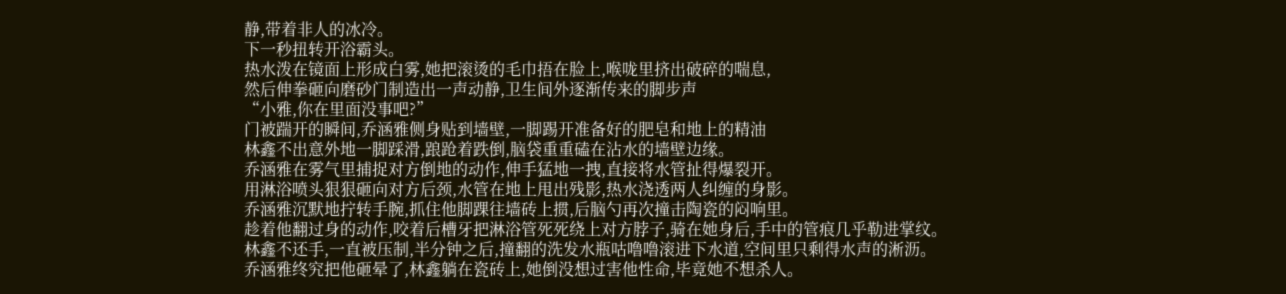静,带着非人的冰冷。
下一秒扭转开浴霸头。
热水泼在镜面上形成白雾,她把滚烫的毛巾捂在脸上,喉咙里挤出破碎的喘息,
然后伸拳砸向磨砂门制造出一声动静,卫生间外逐渐传来的脚步声
“小雅,你在里面没事吧?”
门被踹开的瞬间,乔涵雅侧身贴到墙壁,一脚踢开准备好的肥皂和地上的精油
林鑫不出意外地一脚踩滑,踉跄着跌倒,脑袋重重磕在沾水的墙壁边缘。
乔涵雅在雾气里捕捉对方倒地的动作,伸手猛地一拽,直接将水管扯得爆裂开。
用淋浴喷头狠狠砸向对方后颈,水管在地上甩出残影,热水浇透两人纠缠的身影。
乔涵雅沉默地拧转手腕,抓住他脚踝往墙砖上掼,后脑勺再次撞击陶瓷的闷响里。
趁着他翻过身的动作,咬着后槽牙把淋浴管死死绕上对方脖子,骑在她身后,手中的管痕几乎勒进掌纹。
林鑫不还手,一直被压制,半分钟之后,撞翻的洗发水瓶咕噜噜滚进下水道,空间里只剩得水声的淅沥。
乔涵雅终究把他砸晕了,林鑫躺在瓷砖上,她倒没想过害他性命,毕竟她不想杀人。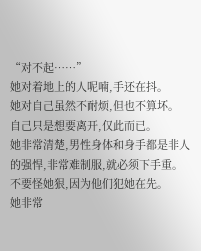“对不起……”
她对着地上的人呢喃,手还在抖。
她对自己虽然不耐烦,但也不算坏。
自己只是想要离开,仅此而已。
她非常清楚,男性身体和身手都是非人的强悍,非常难制服,就必须下手重。
不要怪她狠,因为他们犯她在先。
她非常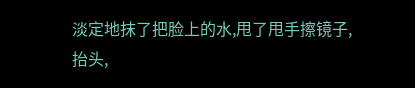淡定地抹了把脸上的水,甩了甩手擦镜子,抬头,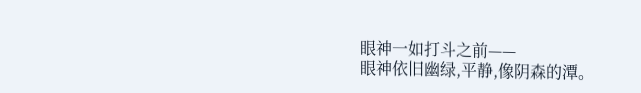眼神一如打斗之前——
眼神依旧幽绿,平静,像阴森的潭。